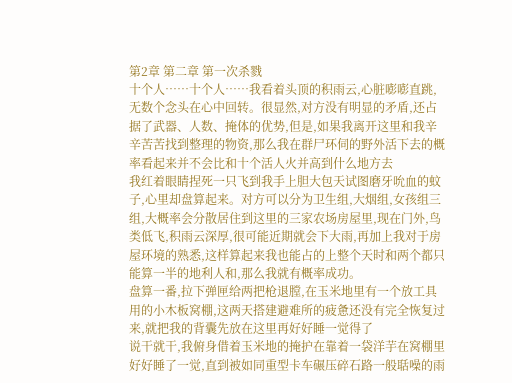第2章 第二章 第一次杀戮
十个人……十个人……我看着头顶的积雨云,心脏嘭嘭直跳,无数个念头在心中回转。很显然,对方没有明显的矛盾,还占据了武器、人数、掩体的优势,但是,如果我离开这里和我辛辛苦苦找到整理的物资,那么我在群尸环伺的野外活下去的概率看起来并不会比和十个活人火并高到什么地方去
我红着眼睛捏死一只飞到我手上胆大包天试图磨牙吮血的蚊子,心里却盘算起来。对方可以分为卫生组,大烟组,女孩组三组,大概率会分散居住到这里的三家农场房屋里,现在门外,鸟类低飞,积雨云深厚,很可能近期就会下大雨,再加上我对于房屋环境的熟悉,这样算起来我也能占的上整个天时和两个都只能算一半的地利人和,那么我就有概率成功。
盘算一番,拉下弹匣给两把枪退膛,在玉米地里有一个放工具用的小木板窝棚,这两天搭建避难所的疲惫还没有完全恢复过来,就把我的背囊先放在这里再好好睡一觉得了
说干就干,我俯身借着玉米地的掩护在靠着一袋洋芋在窝棚里好好睡了一觉,直到被如同重型卡车碾压碎石路一般聒噪的雨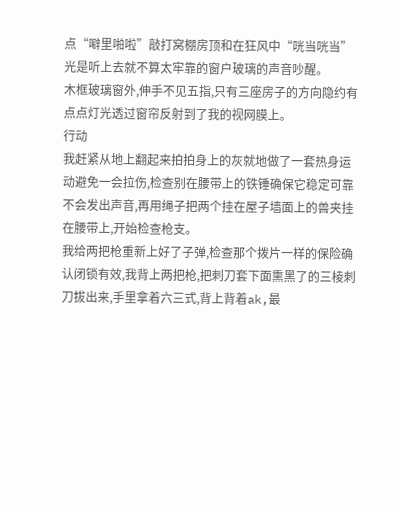点“噼里啪啦”敲打窝棚房顶和在狂风中“咣当咣当”光是听上去就不算太牢靠的窗户玻璃的声音吵醒。
木框玻璃窗外,伸手不见五指,只有三座房子的方向隐约有点点灯光透过窗帘反射到了我的视网膜上。
行动
我赶紧从地上翻起来拍拍身上的灰就地做了一套热身运动避免一会拉伤,检查别在腰带上的铁锤确保它稳定可靠不会发出声音,再用绳子把两个挂在屋子墙面上的兽夹挂在腰带上,开始检查枪支。
我给两把枪重新上好了子弹,检查那个拨片一样的保险确认闭锁有效,我背上两把枪,把刺刀套下面熏黑了的三棱刺刀拔出来,手里拿着六三式,背上背着ak,最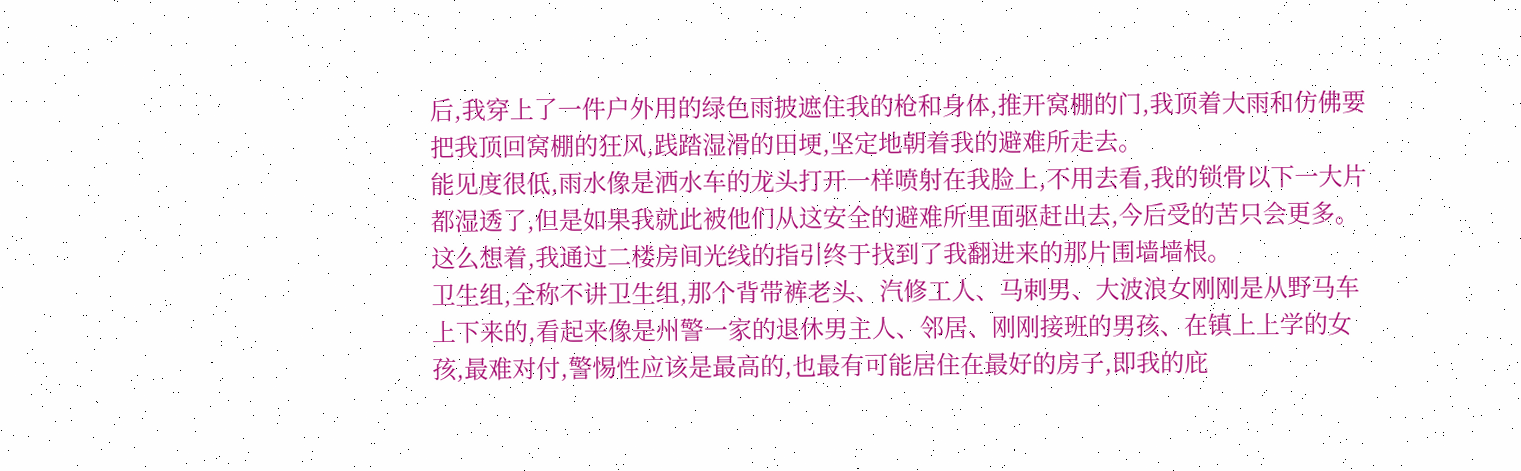后,我穿上了一件户外用的绿色雨披遮住我的枪和身体,推开窝棚的门,我顶着大雨和仿佛要把我顶回窝棚的狂风,践踏湿滑的田埂,坚定地朝着我的避难所走去。
能见度很低,雨水像是洒水车的龙头打开一样喷射在我脸上,不用去看,我的锁骨以下一大片都湿透了,但是如果我就此被他们从这安全的避难所里面驱赶出去,今后受的苦只会更多。
这么想着,我通过二楼房间光线的指引终于找到了我翻进来的那片围墙墙根。
卫生组,全称不讲卫生组,那个背带裤老头、汽修工人、马刺男、大波浪女刚刚是从野马车上下来的,看起来像是州警一家的退休男主人、邻居、刚刚接班的男孩、在镇上上学的女孩,最难对付,警惕性应该是最高的,也最有可能居住在最好的房子,即我的庇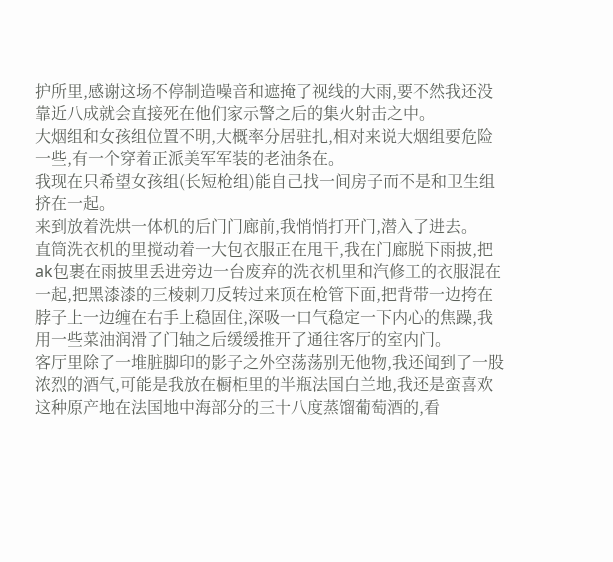护所里,感谢这场不停制造噪音和遮掩了视线的大雨,要不然我还没靠近八成就会直接死在他们家示警之后的集火射击之中。
大烟组和女孩组位置不明,大概率分居驻扎,相对来说大烟组要危险一些,有一个穿着正派美军军装的老油条在。
我现在只希望女孩组(长短枪组)能自己找一间房子而不是和卫生组挤在一起。
来到放着洗烘一体机的后门门廊前,我悄悄打开门,潜入了进去。
直筒洗衣机的里搅动着一大包衣服正在甩干,我在门廊脱下雨披,把ak包裹在雨披里丢进旁边一台废弃的洗衣机里和汽修工的衣服混在一起,把黑漆漆的三棱刺刀反转过来顶在枪管下面,把背带一边挎在脖子上一边缠在右手上稳固住,深吸一口气稳定一下内心的焦躁,我用一些菜油润滑了门轴之后缓缓推开了通往客厅的室内门。
客厅里除了一堆脏脚印的影子之外空荡荡别无他物,我还闻到了一股浓烈的酒气,可能是我放在橱柜里的半瓶法国白兰地,我还是蛮喜欢这种原产地在法国地中海部分的三十八度蒸馏葡萄酒的,看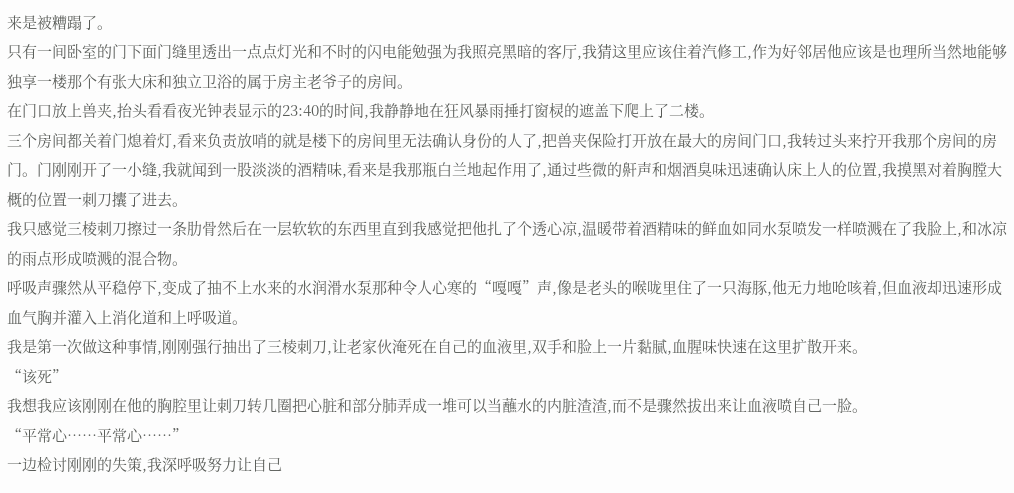来是被糟蹋了。
只有一间卧室的门下面门缝里透出一点点灯光和不时的闪电能勉强为我照亮黑暗的客厅,我猜这里应该住着汽修工,作为好邻居他应该是也理所当然地能够独享一楼那个有张大床和独立卫浴的属于房主老爷子的房间。
在门口放上兽夹,抬头看看夜光钟表显示的23:40的时间,我静静地在狂风暴雨捶打窗棂的遮盖下爬上了二楼。
三个房间都关着门熄着灯,看来负责放哨的就是楼下的房间里无法确认身份的人了,把兽夹保险打开放在最大的房间门口,我转过头来拧开我那个房间的房门。门刚刚开了一小缝,我就闻到一股淡淡的酒精味,看来是我那瓶白兰地起作用了,通过些微的鼾声和烟酒臭味迅速确认床上人的位置,我摸黑对着胸膛大概的位置一刺刀攮了进去。
我只感觉三棱刺刀擦过一条肋骨然后在一层软软的东西里直到我感觉把他扎了个透心凉,温暖带着酒精味的鲜血如同水泵喷发一样喷溅在了我脸上,和冰凉的雨点形成喷溅的混合物。
呼吸声骤然从平稳停下,变成了抽不上水来的水润滑水泵那种令人心寒的“嘎嘎”声,像是老头的喉咙里住了一只海豚,他无力地呛咳着,但血液却迅速形成血气胸并灌入上消化道和上呼吸道。
我是第一次做这种事情,刚刚强行抽出了三棱刺刀,让老家伙淹死在自己的血液里,双手和脸上一片黏腻,血腥味快速在这里扩散开来。
“该死”
我想我应该刚刚在他的胸腔里让刺刀转几圈把心脏和部分肺弄成一堆可以当蘸水的内脏渣渣,而不是骤然拔出来让血液喷自己一脸。
“平常心……平常心……”
一边检讨刚刚的失策,我深呼吸努力让自己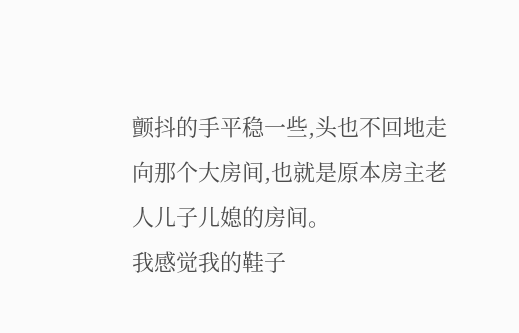颤抖的手平稳一些,头也不回地走向那个大房间,也就是原本房主老人儿子儿媳的房间。
我感觉我的鞋子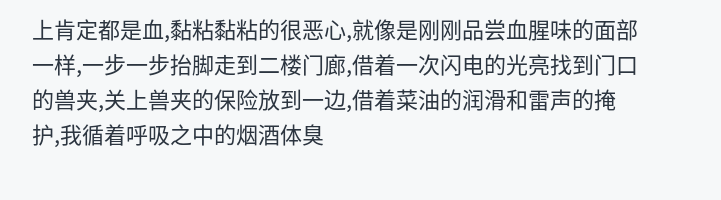上肯定都是血,黏粘黏粘的很恶心,就像是刚刚品尝血腥味的面部一样,一步一步抬脚走到二楼门廊,借着一次闪电的光亮找到门口的兽夹,关上兽夹的保险放到一边,借着菜油的润滑和雷声的掩护,我循着呼吸之中的烟酒体臭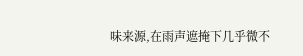味来源,在雨声遮掩下几乎微不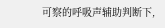可察的呼吸声辅助判断下,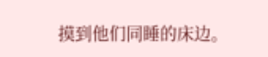摸到他们同睡的床边。